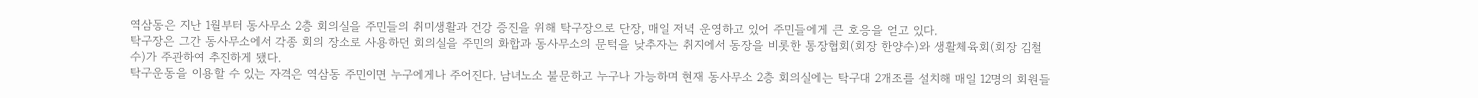역삼동은 지난 1월부터 동사무소 2층 회의실을 주민들의 취미생활과 건강 증진을 위해 탁구장으로 단장, 매일 저녁 운영하고 있어 주민들에게 큰 호응을 얻고 있다.
탁구장은 그간 동사무소에서 각종 회의 장소로 사용하던 회의실을 주민의 화합과 동사무소의 문턱을 낮추자는 취지에서 동장을 비롯한 통장협회(회장 한양수)와 생활체육회(회장 김철수)가 주관하여 추진하게 됐다.
탁구운동을 이용할 수 있는 자격은 역삼동 주민이면 누구에게나 주어진다. 남녀노소 불문하고 누구나 가능하며 현재 동사무소 2층 회의실에는 탁구대 2개조를 설치해 매일 12명의 회원들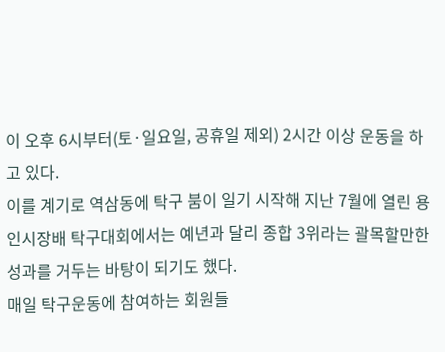이 오후 6시부터(토·일요일, 공휴일 제외) 2시간 이상 운동을 하고 있다.
이를 계기로 역삼동에 탁구 붐이 일기 시작해 지난 7월에 열린 용인시장배 탁구대회에서는 예년과 달리 종합 3위라는 괄목할만한 성과를 거두는 바탕이 되기도 했다.
매일 탁구운동에 참여하는 회원들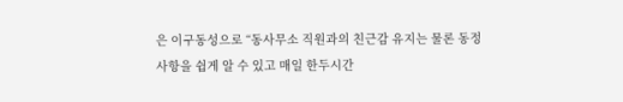은 이구동성으로 “동사무소 직원과의 친근감 유지는 물론 동정 사항을 쉽게 알 수 있고 매일 한두시간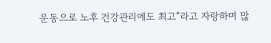운동으로 노후 건강관리에도 최고”라고 자랑하며 많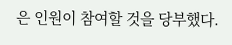은 인원이 참여할 것을 당부했다.